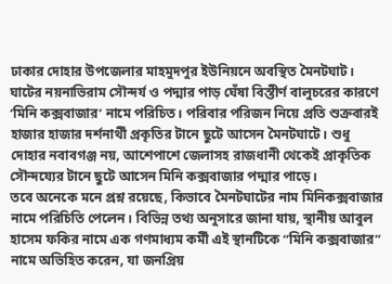ঢাকার দোহার উপজেলার মাহমুদপুর ইউনিয়নে অবস্থিত মৈনটঘাট। ঘাটের নয়নাভিরাম সৌন্দর্য ও পদ্মার পাড় ঘেঁষা বিস্তীর্ণ বালুচরের কারণে ‘মিনি কক্সবাজার’ নামে পরিচিত। পরিবার পরিজন নিয়ে প্রতি শুক্রবারই হাজার হাজার দর্শনার্থী প্রকৃতির টানে ছুটে আসেন মৈনটঘাটে। শুধু দোহার নবাবগঞ্জ নয়, আশেপাশে জেলাসহ রাজধানী থেকেই প্রাকৃতিক সৌন্দয্যের টানে ছুটে আসেন মিনি কক্সবাজার পদ্মার পাড়ে।
তবে অনেকে মনে প্রশ্ন রয়েছে, কিভাবে মৈনটঘাটের নাম মিনিকক্সবাজার নামে পরিচিতি পেলেন। বিভিন্ন তথ্য অনুসারে জানা যায়, স্থানীয় আবুল হাসেম ফকির নামে এক গণমাধ্যম কর্মী এই স্থানটিকে “মিনি কক্সবাজার” নামে অভিহিত করেন, যা জনপ্রিয়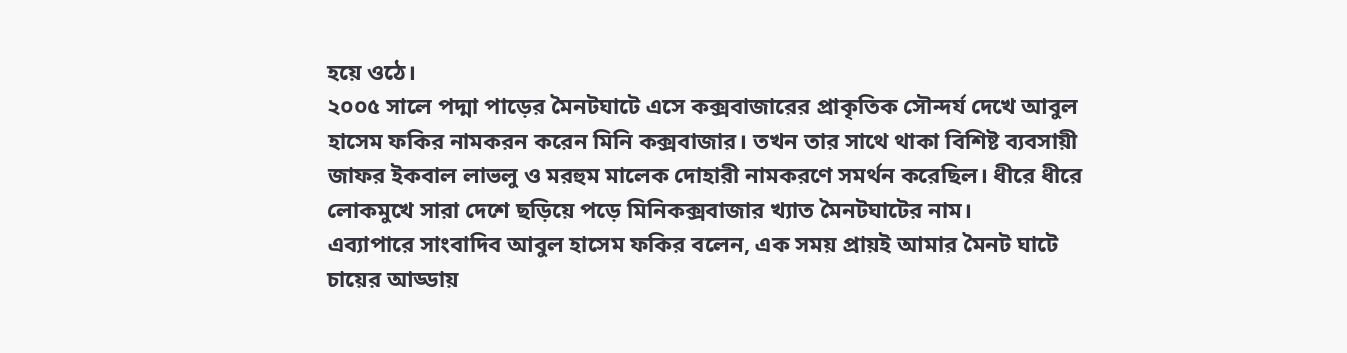হয়ে ওঠে।
২০০৫ সালে পদ্মা পাড়ের মৈনটঘাটে এসে কক্সবাজারের প্রাকৃতিক সৌন্দর্য দেখে আবুল হাসেম ফকির নামকরন করেন মিনি কক্সবাজার। তখন তার সাথে থাকা বিশিষ্ট ব্যবসায়ী জাফর ইকবাল লাভলু ও মরহুম মালেক দোহারী নামকরণে সমর্থন করেছিল। ধীরে ধীরে লোকমুখে সারা দেশে ছড়িয়ে পড়ে মিনিকক্সবাজার খ্যাত মৈনটঘাটের নাম।
এব্যাপারে সাংবাদিব আবুল হাসেম ফকির বলেন, এক সময় প্রায়ই আমার মৈনট ঘাটে চায়ের আড্ডায়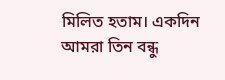মিলিত হতাম। একদিন আমরা তিন বন্ধু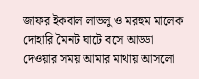জাফর ইকবাল লাভলু ও মরহুম মালেক দোহারি মৈনট ঘাটে বসে আড্ডা দেওয়ার সময় আমার মাথায় আসলো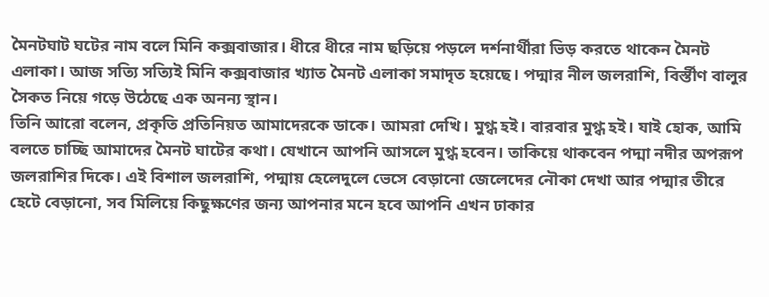মৈনটঘাট ঘটের নাম বলে মিনি কক্সবাজার। ধীরে ধীরে নাম ছড়িয়ে পড়লে দর্শনার্থীরা ভিড় করতে থাকেন মৈনট এলাকা। আজ সত্যি সত্যিই মিনি কক্সবাজার খ্যাত মৈনট এলাকা সমাদৃত হয়েছে। পদ্মার নীল জলরাশি, বির্স্তীণ বালুর সৈকত নিয়ে গড়ে উঠেছে এক অনন্য স্থান।
তিনি আরো বলেন, প্রকৃতি প্রতিনিয়ত আমাদেরকে ডাকে। আমরা দেখি। মুগ্ধ হই। বারবার মুগ্ধ হই। যাই হোক, আমি বলতে চাচ্ছি আমাদের মৈনট ঘাটের কথা। যেখানে আপনি আসলে মুগ্ধ হবেন। তাকিয়ে থাকবেন পদ্মা নদীর অপরূপ জলরাশির দিকে। এই বিশাল জলরাশি, পদ্মায় হেলেদুলে ভেসে বেড়ানো জেলেদের নৌকা দেখা আর পদ্মার তীরে হেটে বেড়ানো, সব মিলিয়ে কিছুক্ষণের জন্য আপনার মনে হবে আপনি এখন ঢাকার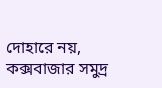দোহারে নয়, কক্সবাজার সমুদ্র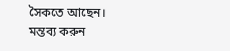সৈকতে আছেন।
মন্তব্য করুন